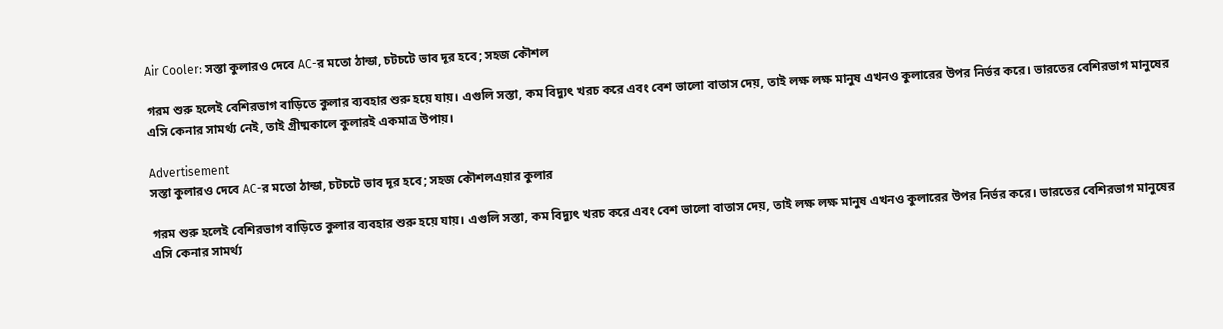Air Cooler: সস্তা কুলারও দেবে AC-র মতো ঠান্ডা, চটচটে ভাব দূর হবে; সহজ কৌশল

গরম শুরু হলেই বেশিরভাগ বাড়িতে কুলার ব্যবহার শুরু হয়ে যায়। এগুলি সস্তা, কম বিদ্যুৎ খরচ করে এবং বেশ ভালো বাতাস দেয়, তাই লক্ষ লক্ষ মানুষ এখনও কুলারের উপর নির্ভর করে। ভারতের বেশিরভাগ মানুষের এসি কেনার সামর্থ্য নেই, তাই গ্রীষ্মকালে কুলারই একমাত্র উপায়।

Advertisement
সস্তা কুলারও দেবে AC-র মতো ঠান্ডা, চটচটে ভাব দূর হবে; সহজ কৌশলএয়ার কুলার

গরম শুরু হলেই বেশিরভাগ বাড়িতে কুলার ব্যবহার শুরু হয়ে যায়। এগুলি সস্তা, কম বিদ্যুৎ খরচ করে এবং বেশ ভালো বাতাস দেয়, তাই লক্ষ লক্ষ মানুষ এখনও কুলারের উপর নির্ভর করে। ভারতের বেশিরভাগ মানুষের এসি কেনার সামর্থ্য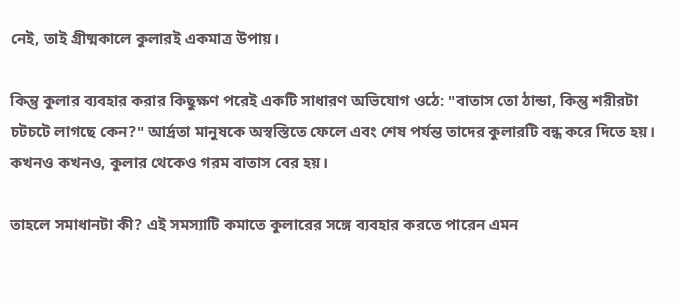নেই, তাই গ্রীষ্মকালে কুলারই একমাত্র উপায়।

কিন্তু কুলার ব্যবহার করার কিছুক্ষণ পরেই একটি সাধারণ অভিযোগ ওঠে: "বাতাস তো ঠান্ডা, কিন্তু শরীরটা চটচটে লাগছে কেন?" আর্দ্রতা মানুষকে অস্বস্তিতে ফেলে এবং শেষ পর্যন্ত তাদের কুলারটি বন্ধ করে দিতে হয়। কখনও কখনও, কুলার থেকেও গরম বাতাস বের হয়।

তাহলে সমাধানটা কী? এই সমস্যাটি কমাতে কুলারের সঙ্গে ব্যবহার করতে পারেন এমন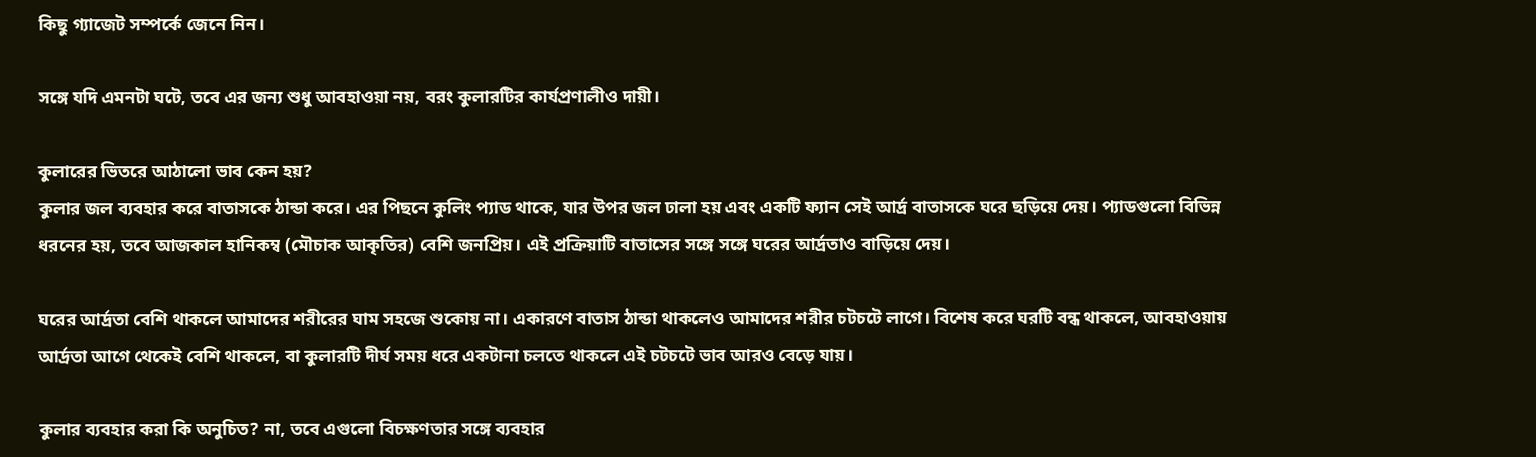কিছু গ্যাজেট সম্পর্কে জেনে নিন।

সঙ্গে যদি এমনটা ঘটে, তবে এর জন্য শুধু আবহাওয়া নয়, বরং কুলারটির কার্যপ্রণালীও দায়ী।

কুলারের ভিতরে আঠালো ভাব কেন হয়?
কুলার জল ব্যবহার করে বাতাসকে ঠান্ডা করে। এর পিছনে কুলিং প্যাড থাকে, যার উপর জল ঢালা হয় এবং একটি ফ্যান সেই আর্দ্র বাতাসকে ঘরে ছড়িয়ে দেয়। প্যাডগুলো বিভিন্ন ধরনের হয়, তবে আজকাল হানিকম্ব (মৌচাক আকৃতির) বেশি জনপ্রিয়। এই প্রক্রিয়াটি বাতাসের সঙ্গে সঙ্গে ঘরের আর্দ্রতাও বাড়িয়ে দেয়।

ঘরের আর্দ্রতা বেশি থাকলে আমাদের শরীরের ঘাম সহজে শুকোয় না। একারণে বাতাস ঠান্ডা থাকলেও আমাদের শরীর চটচটে লাগে। বিশেষ করে ঘরটি বন্ধ থাকলে, আবহাওয়ায় আর্দ্রতা আগে থেকেই বেশি থাকলে, বা কুলারটি দীর্ঘ সময় ধরে একটানা চলতে থাকলে এই চটচটে ভাব আরও বেড়ে যায়।

কুলার ব্যবহার করা কি অনুচিত? না, তবে এগুলো বিচক্ষণতার সঙ্গে ব্যবহার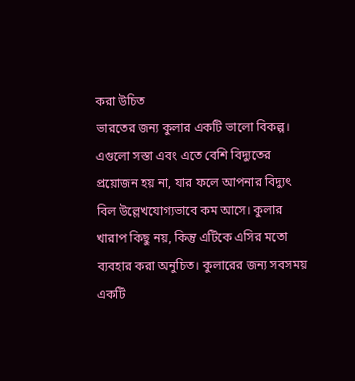করা উচিত
ভারতের জন্য কুলার একটি ভালো বিকল্প। এগুলো সস্তা এবং এতে বেশি বিদ্যুতের প্রয়োজন হয় না, যার ফলে আপনার বিদ্যুৎ বিল উল্লেখযোগ্যভাবে কম আসে। কুলার খারাপ কিছু নয়, কিন্তু এটিকে এসির মতো ব্যবহার করা অনুচিত। কুলারের জন্য সবসময় একটি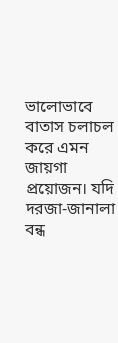ভালোভাবে বাতাস চলাচল করে এমন জায়গা প্রয়োজন। যদি দরজা-জানালা বন্ধ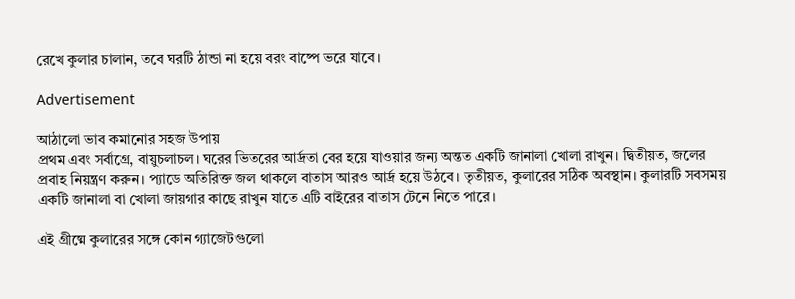রেখে কুলার চালান, তবে ঘরটি ঠান্ডা না হয়ে বরং বাষ্পে ভরে যাবে।

Advertisement

আঠালো ভাব কমানোর সহজ উপায়
প্রথম এবং সর্বাগ্রে, বায়ুচলাচল। ঘরের ভিতরের আর্দ্রতা বের হয়ে যাওয়ার জন্য অন্তত একটি জানালা খোলা রাখুন। দ্বিতীয়ত, জলের প্রবাহ নিয়ন্ত্রণ করুন। প্যাডে অতিরিক্ত জল থাকলে বাতাস আরও আর্দ্র হয়ে উঠবে। তৃতীয়ত, কুলারের সঠিক অবস্থান। কুলারটি সবসময় একটি জানালা বা খোলা জায়গার কাছে রাখুন যাতে এটি বাইরের বাতাস টেনে নিতে পারে।

এই গ্রীষ্মে কুলারের সঙ্গে কোন গ্যাজেটগুলো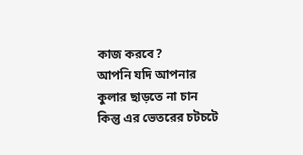কাজ করবে?
আপনি যদি আপনার কুলার ছাড়তে না চান কিন্তু এর ভেতরের চটচটে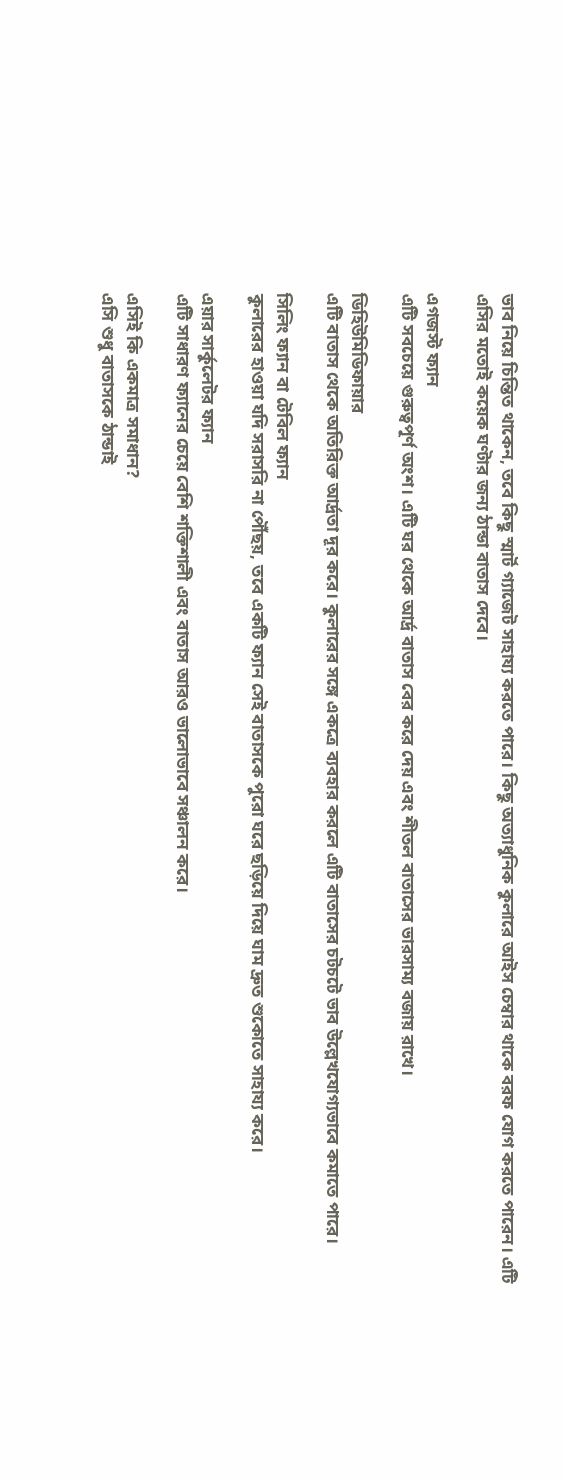ভাব নিয়ে চিন্তিত থাকেন, তবে কিছু স্মার্ট গ্যাজেট সাহায্য করতে পারে। কিছু অত্যাধুনিক কুলারে আইস চেম্বার থাকে বরফ যোগ করতে পারেন। এটি এসির মতোই কয়েক ঘণ্টার জন্য ঠান্ডা বাতাস দেবে।

এগজস্ট ফ্যান
এটি সবচেয়ে গুরুত্বপূর্ণ অংশ। এটি ঘর থেকে আর্দ্র বাতাস বের করে দেয় এবং শীতল বাতাসের ভারসাম্য বজায় রাখে।

ডিহিউমিডিফায়ার
এটি বাতাস থেকে অতিরিক্ত আর্দ্রতা দূর করে। কুলারের সঙ্গে একত্রে ব্যবহার করলে এটি বাতাসের চটচটে ভাব উল্লেখযোগ্যভাবে কমাতে পারে।

সিলিং ফ্যান বা টেবিল ফ্যান
কুলারের হাওয়া যদি সরাসরি না পৌঁছয়, তবে একটি ফ্যান সেই বাতাসকে পুরো ঘরে ছড়িয়ে দিয়ে ঘাম দ্রুত শুকোতে সাহায্য করে।

এয়ার সার্কুলেটর ফ্যান
এটি সাধারণ ফ্যানের চেয়ে বেশি শক্তিশালী এবং বাতাস আরও ভালোভাবে সঞ্চালন করে।

এসিই কি একমাত্র সমাধান?
এসি শুধু বাতাসকে ঠান্ডাই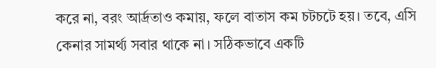করে না, বরং আর্দ্রতাও কমায়, ফলে বাতাস কম চটচটে হয়। তবে, এসি কেনার সামর্থ্য সবার থাকে না। সঠিকভাবে একটি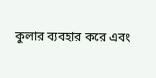কুলার ব্যবহার করে এবং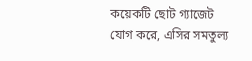কয়েকটি ছোট গ্যাজেট যোগ করে, এসির সমতুল্য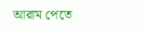আরাম পেতে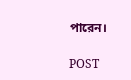পারেন।

POST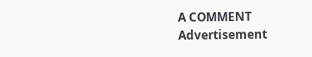A COMMENT
Advertisement